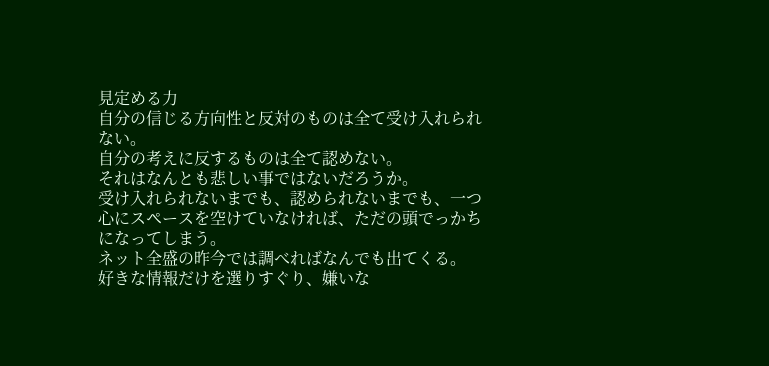見定める力
自分の信じる方向性と反対のものは全て受け入れられない。
自分の考えに反するものは全て認めない。
それはなんとも悲しい事ではないだろうか。
受け入れられないまでも、認められないまでも、一つ心にスペースを空けていなければ、ただの頭でっかちになってしまう。
ネット全盛の昨今では調べればなんでも出てくる。
好きな情報だけを選りすぐり、嫌いな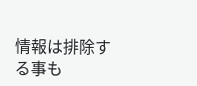情報は排除する事も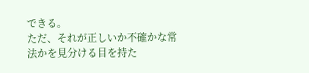できる。
ただ、それが正しいか不確かな常法かを見分ける目を持た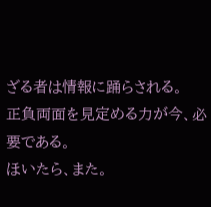ざる者は情報に踊らされる。
正負両面を見定める力が今、必要である。
ほいたら、また。